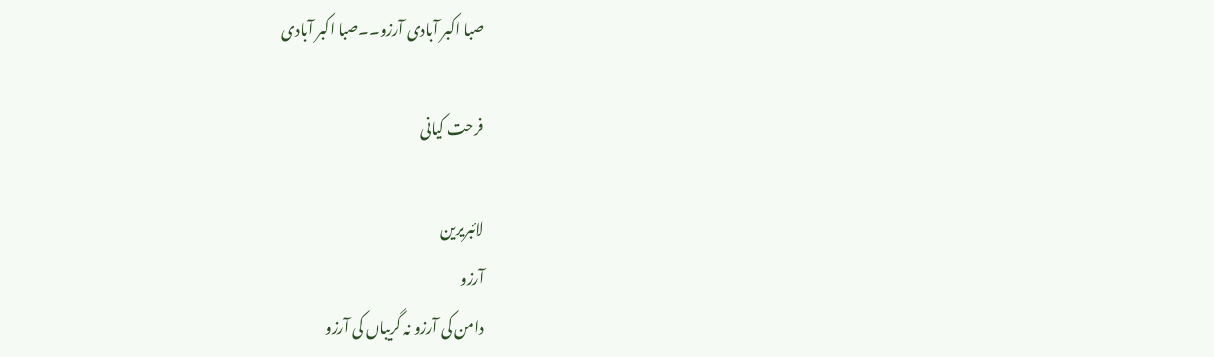صبا اکبر آبادی آرزو۔۔صبا اکبر آبادی

فرحت کیانی

لائبریرین
آرزو
دامن کی آرزو نہ گریباں کی آرزو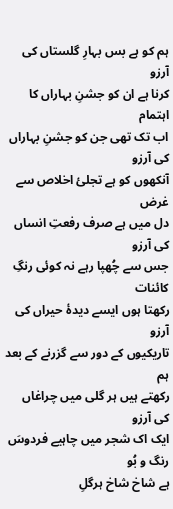ہم کو ہے بس بہارِ گلستاں کی آرزو
کرنا ہے ان کو جشنِ بہاراں کا اہتمام
اب تک تھی جن کو جشنِ بہاراں کی آرزو
آنکھوں کو ہے تجلئ اخلاص سے غرض
دل میں ہے صرف رفعتِ انساں کی آرزو
جس سے چُھپا رہے نہ کوئی رنگِ کائنات
رکھتا ہوں ایسے دیدۂ حیراں کی آرزو
تاریکیوں کے دور سے گزرنے کے بعد ہم
رکھتے ہیں ہر گلی میں چراغاں کی آرزو
ایک اک شجر میں چاہیے فردوسَ رنگ و بُو
ہے شاخ شاخ ہرگلِ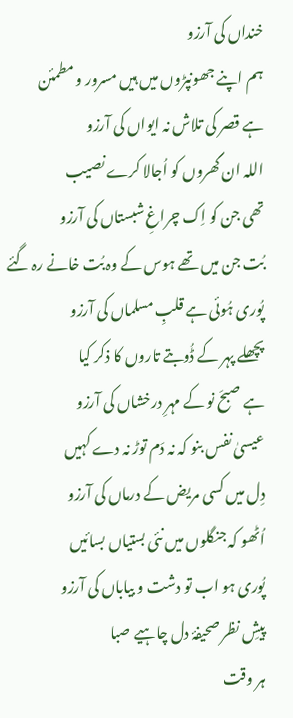خنداں کی آرزو
ہم اپنے جھونپڑوں میں ہیں مسرور و مطمئن
ہے قصر کی تلاش نہ ایواں کی آرزو
اللہ ان گھروں کو اُجالا کرے نصیب
تھی جن کو اِک چراغِ شبستاں کی آرزو
بُت جن میں تھے ہوس کے وہ بُت خانے رہ گئے
پُوری ہُوئی ہے قلبِ مسلماں کی آرزو
پچھلے پہر کے ڈُوبتے تاروں کا ذکر کیا
ہے صبحَ نو کے مہرِ درخشاں کی آرزو
عیسیٰ نفس بنو کہ نہ دَم توڑ نہ دے کہیں
دِل میں کسی مریض کے درماں کی آرزو
اُٹھو کہ جنگلوں میں نئی بستیاں بسائیں
پُوری ہو اب تو دشت و بیاباں کی آرزو
پیشِ نظر صحیفۂ دل چاہیے صبا
ہر وقت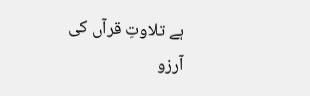ہے تلاوتِ قرآں کی آرزو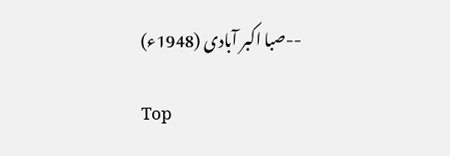--صبا اکبر آبادی (1948ء)

Top